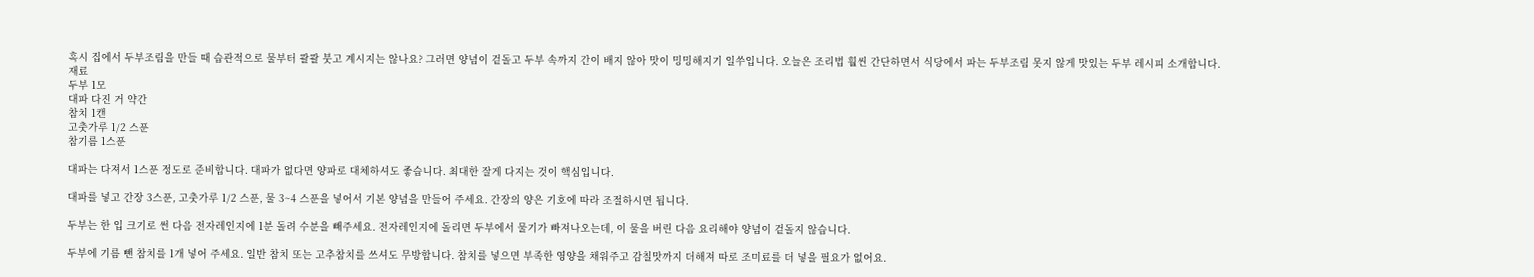혹시 집에서 두부조림을 만들 때 습관적으로 물부터 콸콸 붓고 계시지는 않나요? 그러면 양념이 겉돌고 두부 속까지 간이 배지 않아 맛이 밍밍해지기 일쑤입니다. 오늘은 조리법 훨씬 간단하면서 식당에서 파는 두부조림 못지 않게 맛있는 두부 레시피 소개합니다.
재료
두부 1모
대파 다진 거 약간
참치 1캔
고춧가루 1/2 스푼
참기름 1스푼

대파는 다져서 1스푼 정도로 준비합니다. 대파가 없다면 양파로 대체하셔도 좋습니다. 최대한 잘게 다지는 것이 핵심입니다.

대파를 넣고 간장 3스푼, 고춧가루 1/2 스푼, 물 3~4 스푼을 넣어서 기본 양념을 만들어 주세요. 간장의 양은 기호에 따라 조절하시면 됩니다.

두부는 한 입 크기로 썬 다음 전자레인지에 1분 돌려 수분을 빼주세요. 전자레인지에 돌리면 두부에서 물기가 빠져나오는데, 이 물을 버린 다음 요리해야 양념이 겉돌지 않습니다.

두부에 기름 뺀 참치를 1개 넣어 주세요. 일반 참치 또는 고추참치를 쓰셔도 무방합니다. 참치를 넣으면 부족한 영양을 채워주고 감칠맛까지 더해져 따로 조미료를 더 넣을 필요가 없어요.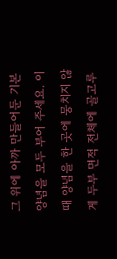그 위에 아까 만들어둔 기본 양념을 모두 부어 주세요. 이때 양념을 한 곳에 뭉치지 않게 두부 면적 전체에 골고루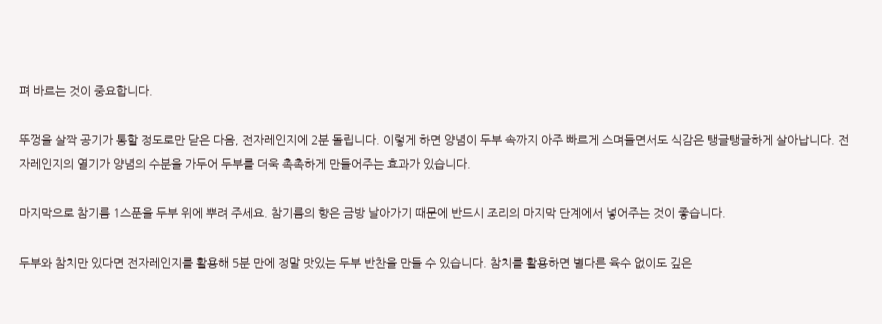펴 바르는 것이 중요합니다.

뚜껑을 살짝 공기가 통할 정도로만 닫은 다음, 전자레인지에 2분 돌립니다. 이렇게 하면 양념이 두부 속까지 아주 빠르게 스며들면서도 식감은 탱글탱글하게 살아납니다. 전자레인지의 열기가 양념의 수분을 가두어 두부를 더욱 촉촉하게 만들어주는 효과가 있습니다.

마지막으로 참기름 1스푼을 두부 위에 뿌려 주세요. 참기름의 향은 금방 날아가기 때문에 반드시 조리의 마지막 단계에서 넣어주는 것이 좋습니다.

두부와 참치만 있다면 전자레인지를 활용해 5분 만에 정말 맛있는 두부 반찬을 만들 수 있습니다. 참치를 활용하면 별다른 육수 없이도 깊은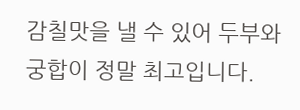감칠맛을 낼 수 있어 두부와 궁합이 정말 최고입니다.